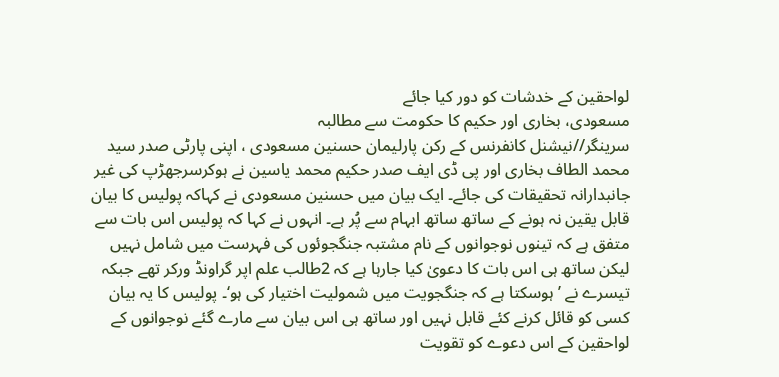لواحقین کے خدشات کو دور کیا جائے
مسعودی، بخاری اور حکیم کا حکومت سے مطالبہ
سرینگر//نیشنل کانفرنس کے رکن پارلیمان حسنین مسعودی ، اپنی پارٹی صدر سید محمد الطاف بخاری اور پی ڈی ایف صدر حکیم محمد یاسین نے ہوکرسرجھڑپ کی غیر جانبدارانہ تحقیقات کی جائے۔ ایک بیان میں حسنین مسعودی نے کہاکہ پولیس کا بیان قابل یقین نہ ہونے کے ساتھ ساتھ ابہام سے پُر ہے۔ انہوں نے کہا کہ پولیس اس بات سے متفق ہے کہ تینوں نوجوانوں کے نام مشتبہ جنگجوئوں کی فہرست میں شامل نہیں لیکن ساتھ ہی اس بات کا دعویٰ کیا جارہا ہے کہ 2طالب علم اپر گراونڈ ورکر تھے جبکہ تیسرے نے ’ہوسکتا ہے کہ جنگجویت میں شمولیت اختیار کی ہو‘۔ پولیس کا یہ بیان کسی کو قائل کرنے کئے قابل نہیں اور ساتھ ہی اس بیان سے مارے گئے نوجوانوں کے لواحقین کے اس دعوے کو تقویت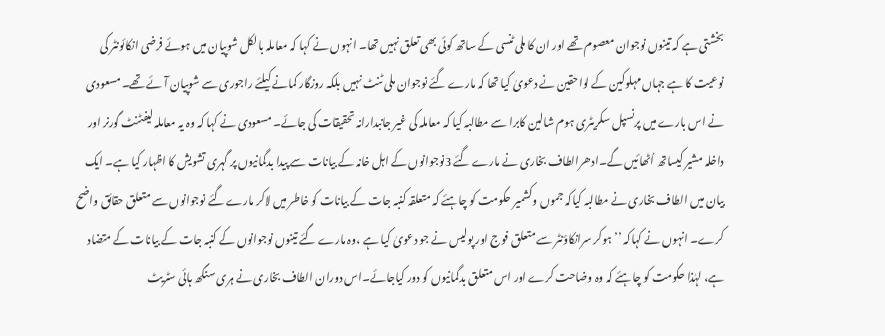بخشتی ہے کہ تینوں نوجوان معصوم تھے اور ان کا ملی ٹنسی کے ساتھ کوئی بھی تعلق نہیں تھا۔ انہوں نے کہا کہ معاملہ بالکل شوپیان میں ہوئے فرضی انکائونٹر کی نوعیت کا ہے جہاں مہلوکین کے لواحقین نے دعویٰ کیا تھا کہ مارے گئے نوجوان ملی ٹنٹ نہیں بلکہ روزگار کمانے کیلئے راجوری سے شوپیان آئے تھے۔ مسعودی نے اس بارے میں پرنسپل سکریٹری ہوم شالین کابرا سے مطالبہ کیا کہ معاملہ کی غیر جانبدارانہ تحقیقات کی جائے۔ مسعودی نے کہا کہ وہ یہ معاملہ لیفٹنٹ گورنر اور داخلہ مشیر کیساتھ اُٹھائیں گے۔ادھرالطاف بخاری نے مارے گئے 3نوجوانوں کے اہل خانہ کے بیانات سے پیدا بدگمانیوں پر گہری تشویش کا اظہار کیا ہے۔ ایک بیان میں الطاف بخاری نے مطالبہ کیاکہ جموں وکشمیر حکومت کو چاہئے کہ متعلقہ کنبہ جات کے بیانات کو خاطر میں لاکر مارے گئے نوجوانوں سے متعلق حقائق واضح کرے۔ انہوں نے کہاکہ ’’ ہوکر سرانکاؤنٹر سے متعلق فوج اور پولیس نے جو دعویٰ کیا ہے ،وہ مارے گئے تینوں نوجوانوں کے کنبہ جات کے بیانات کے متضاد ہے، لہٰذا حکومت کو چاہئے کہ وہ وضاحت کرے اور اس متعلق بدگمانیوں کو دور کیاجائے۔اس دوران الطاف بخاری نے ہری سنگھ ہائی سٹریٹ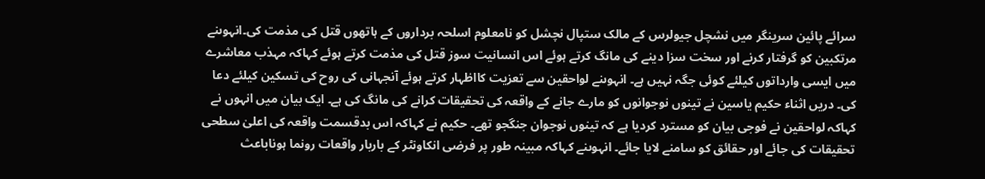سرائے پائین سرینگر میں نشچل جیولرس کے مالک ستپال نچشل کو نامعلوم اسلحہ برداروں کے ہاتھوں قتل کی مذمت کی۔انہوںنے مرتکبین کو گرفتار کرنے اور سخت سزا دینے کی مانگ کرتے ہوئے اس انسانیت سوز قتل کی مذمت کرتے ہوئے کہاکہ مہذب معاشرے میں ایسی وارداتوں کیلئے کوئی جگہ نہیں ہے۔ انہوںنے لواحقین سے تعزیت کااظہار کرتے ہوئے آنجہانی کی روح کی تسکین کیلئے دعا کی۔ دریں اثناء حکیم یاسین نے تینوں نوجوانوں کو مارے جانے کے واقعہ کی تحقیقات کرانے کی مانگ کی ہے۔ ایک بیان میں انہوں نے کہاکہ لواحقین نے فوجی بیان کو مسترد کردیا ہے کہ تینوں نوجوان جنگجو تھے۔ حکیم نے کہاکہ اس بدقسمت واقعہ کی اعلیٰ سطحی تحقیقات کی جائے اور حقائق کو سامنے لایا جائے۔ انہوںنے کہاکہ مبینہ طور پر فرضی انکاونٹر کے باربار واقعات رونما ہوناباعث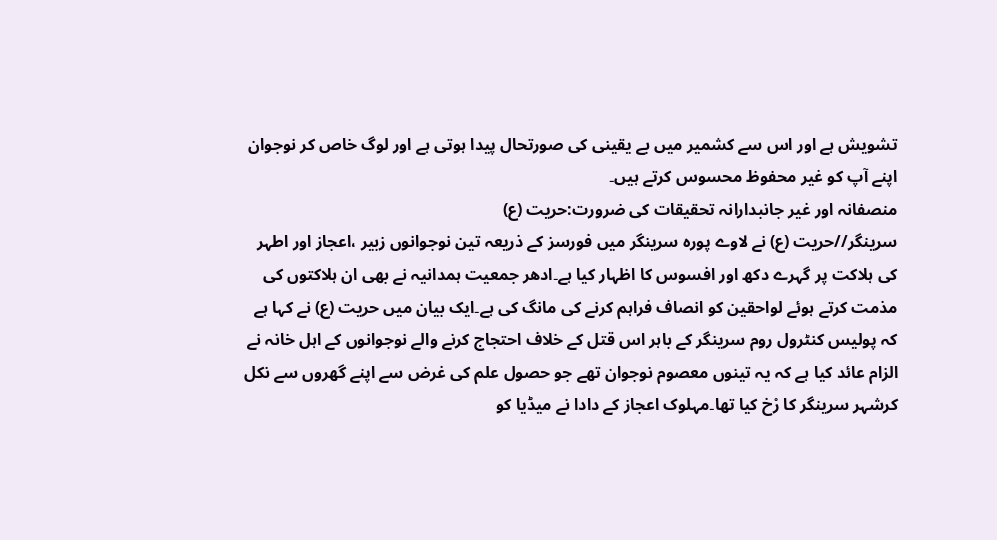تشویش ہے اور اس سے کشمیر میں بے یقینی کی صورتحال پیدا ہوتی ہے اور لوگ خاص کر نوجوان اپنے آپ کو غیر محفوظ محسوس کرتے ہیں۔
منصفانہ اور غیر جانبدارانہ تحقیقات کی ضرورت:حریت (ع)
سرینگر//حریت (ع) نے لاوے پورہ سرینگر میں فورسز کے ذریعہ تین نوجوانوں زبیر ،اعجاز اور اطہر کی ہلاکت پر گہرے دکھ اور افسوس کا اظہار کیا ہے۔ادھر جمعیت ہمدانیہ نے بھی ان ہلاکتوں کی مذمت کرتے ہوئے لواحقین کو انصاف فراہم کرنے کی مانگ کی ہے۔ایک بیان میں حریت (ع) نے کہا ہے کہ پولیس کنٹرول روم سرینگر کے باہر اس قتل کے خلاف احتجاج کرنے والے نوجوانوں کے اہل خانہ نے الزام عائد کیا ہے کہ یہ تینوں معصوم نوجوان تھے جو حصول علم کی غرض سے اپنے گھروں سے نکل کرشہر سرینگر کا رْخ کیا تھا۔مہلوک اعجاز کے دادا نے میڈیا کو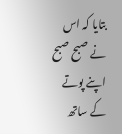بتایا کہ اس نے صبح صبح اپنے پوتے کے ساتھ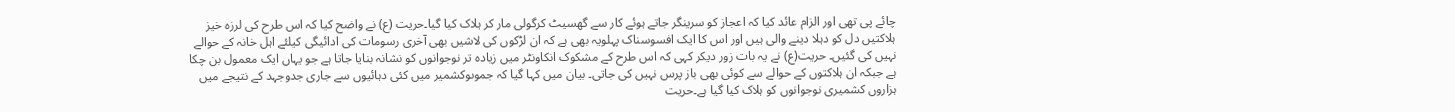چائے پی تھی اور الزام عائد کیا کہ اعجاز کو سرینگر جاتے ہوئے کار سے گھسیٹ کرگولی مار کر ہلاک کیا گیا۔حریت (ع) نے واضح کیا کہ اس طرح کی لرزہ خیز ہلاکتیں دل کو دہلا دینے والی ہیں اور اس کا ایک افسوسناک پہلویہ بھی ہے کہ ان لڑکوں کی لاشیں بھی آخری رسومات کی ادائیگی کیلئے اہل خانہ کے حوالے نہیں کی گئیں۔ حریت(ع) نے یہ بات زور دیکر کہی کہ اس طرح کے مشکوک انکاونٹر میں زیادہ تر نوجوانوں کو نشانہ بنایا جاتا ہے جو یہاں ایک معمول بن چکا ہے جبکہ ان ہلاکتوں کے حوالے سے کوئی بھی باز پرس نہیں کی جاتی۔ بیان میں کہا گیا کہ جموںوکشمیر میں کئی دہائیوں سے جاری جدوجہد کے نتیجے میں ہزاروں کشمیری نوجوانوں کو ہلاک کیا گیا ہے۔حریت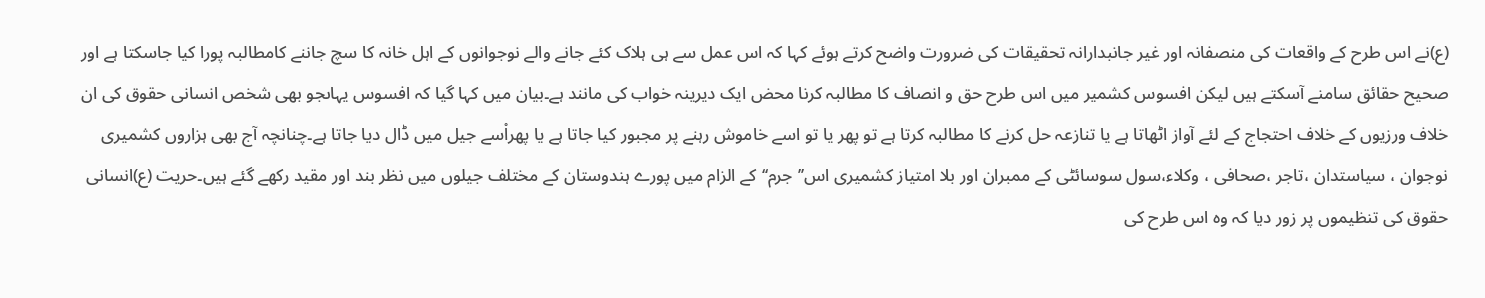(ع)نے اس طرح کے واقعات کی منصفانہ اور غیر جانبدارانہ تحقیقات کی ضرورت واضح کرتے ہوئے کہا کہ اس عمل سے ہی ہلاک کئے جانے والے نوجوانوں کے اہل خانہ کا سچ جاننے کامطالبہ پورا کیا جاسکتا ہے اور صحیح حقائق سامنے آسکتے ہیں لیکن افسوس کشمیر میں اس طرح حق و انصاف کا مطالبہ کرنا محض ایک دیرینہ خواب کی مانند ہے۔بیان میں کہا گیا کہ افسوس یہاںجو بھی شخص انسانی حقوق کی ان خلاف ورزیوں کے خلاف احتجاج کے لئے آواز اٹھاتا ہے یا تنازعہ حل کرنے کا مطالبہ کرتا ہے تو پھر یا تو اسے خاموش رہنے پر مجبور کیا جاتا ہے یا پھراْسے جیل میں ڈال دیا جاتا ہے۔چنانچہ آج بھی ہزاروں کشمیری نوجوان ، سیاستدان ،تاجر ،صحافی ، وکلاء،سول سوسائٹی کے ممبران اور بلا امتیاز کشمیری اس’’جرم‘‘کے الزام میں پورے ہندوستان کے مختلف جیلوں میں نظر بند اور مقید رکھے گئے ہیں۔حریت (ع)انسانی حقوق کی تنظیموں پر زور دیا کہ وہ اس طرح کی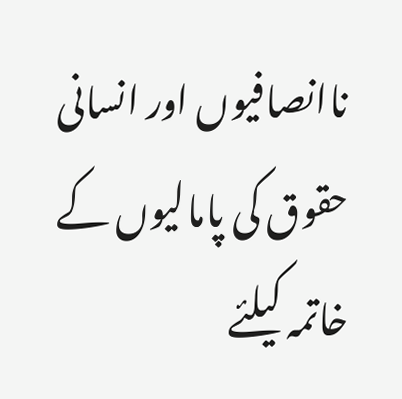ناانصافیوں اور انسانی حقوق کی پامالیوں کے خاتمہ کیلئے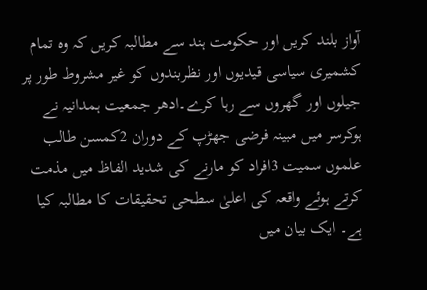آواز بلند کریں اور حکومت ہند سے مطالبہ کریں کہ وہ تمام کشمیری سیاسی قیدیوں اور نظربندوں کو غیر مشروط طور پر جیلوں اور گھروں سے رہا کرے۔ادھر جمعیت ہمدانیہ نے ہوکرسر میں مبینہ فرضی جھڑپ کے دوران 2کمسن طالب علموں سمیت 3افراد کو مارنے کی شدید الفاظ میں مذمت کرتے ہوئے واقعہ کی اعلیٰ سطحی تحقیقات کا مطالبہ کیا ہے۔ ایک بیان میں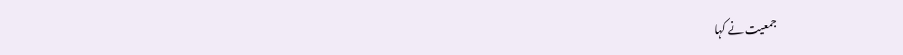جمعیت نے کہا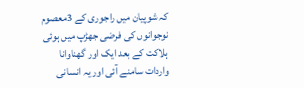کہ شوپیان میں راجوری کے 3معصوم نوجوانوں کی فرضی جھڑپ میں ہوئی ہلاکت کے بعد ایک اور گھناوانا واردات سامنے آئی اور یہ انسانی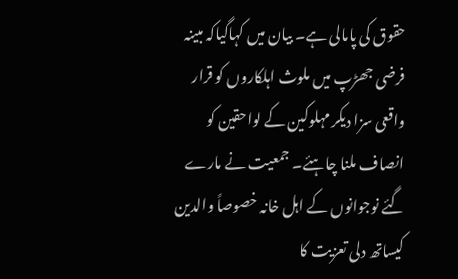حقوق کی پامالی ہے۔ بیان میں کہاگیاکہ مبینہ فرضی جھڑپ میں ملوث اہلکاروں کو قرار واقعی سزا دیکر مہلوکین کے لواحقین کو انصاف ملنا چاہئے۔ جمعیت نے مارے گئے نوجوانوں کے اہل خانہ خصوصاً والدین کیساتھ دلی تعزیت کا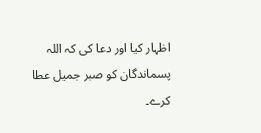اظہار کیا اور دعا کی کہ اللہ پسماندگان کو صبر جمیل عطا کرے۔